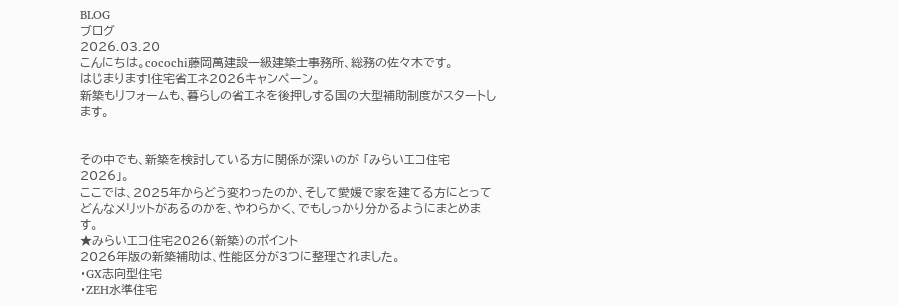BLOG
ブログ
2026.03.20
こんにちは。cocochi藤岡萬建設一級建築士事務所、総務の佐々木です。
はじまります!住宅省エネ2026キャンペーン。
新築もリフォームも、暮らしの省エネを後押しする国の大型補助制度がスタートします。


その中でも、新築を検討している方に関係が深いのが 「みらいエコ住宅2026」。
ここでは、2025年からどう変わったのか、そして愛媛で家を建てる方にとってどんなメリットがあるのかを、やわらかく、でもしっかり分かるようにまとめます。
★みらいエコ住宅2026(新築)のポイント
2026年版の新築補助は、性能区分が3つに整理されました。
・GX志向型住宅
・ZEH水準住宅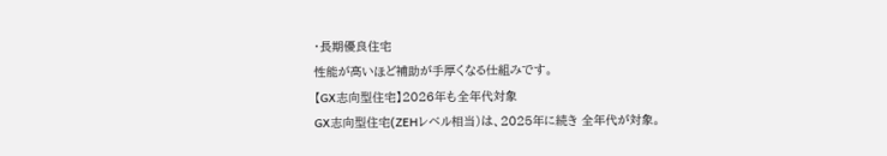・長期優良住宅
性能が高いほど補助が手厚くなる仕組みです。
【GX志向型住宅】2026年も全年代対象
GX志向型住宅(ZEHレベル相当)は、2025年に続き 全年代が対象。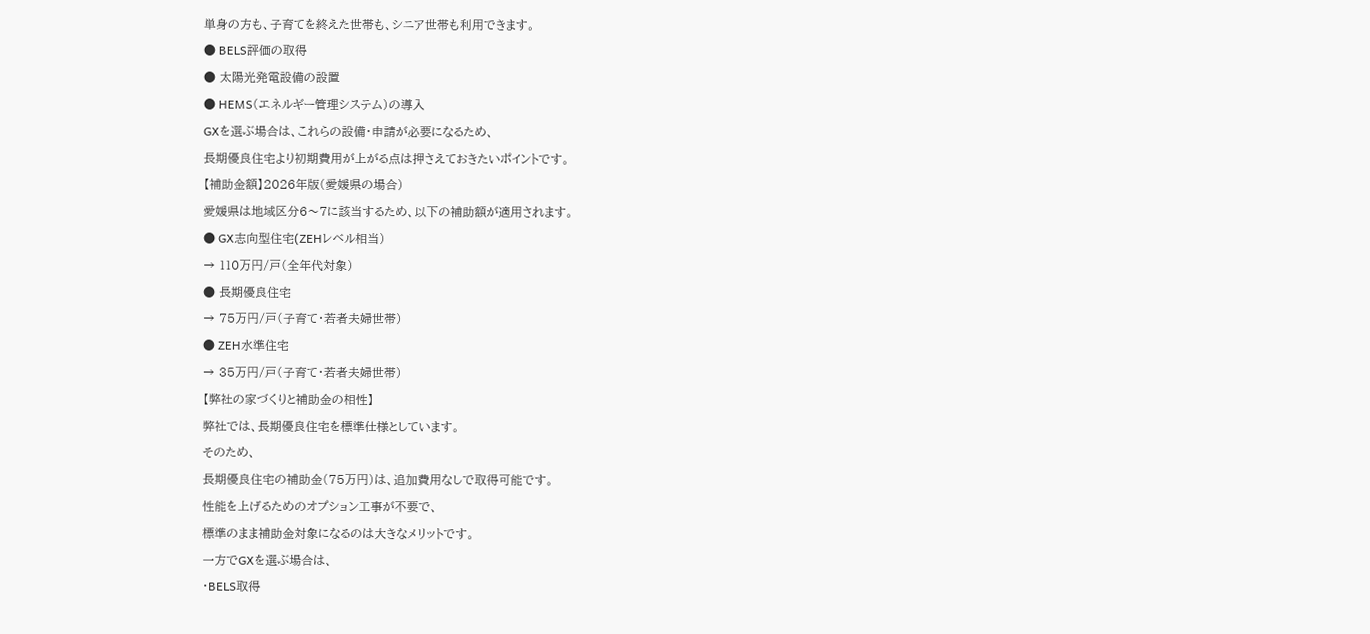単身の方も、子育てを終えた世帯も、シニア世帯も利用できます。
● BELS評価の取得
● 太陽光発電設備の設置
● HEMS(エネルギー管理システム)の導入
GXを選ぶ場合は、これらの設備・申請が必要になるため、
長期優良住宅より初期費用が上がる点は押さえておきたいポイントです。
【補助金額】2026年版(愛媛県の場合)
愛媛県は地域区分6〜7に該当するため、以下の補助額が適用されます。
● GX志向型住宅(ZEHレベル相当)
→ 110万円/戸(全年代対象)
● 長期優良住宅
→ 75万円/戸(子育て・若者夫婦世帯)
● ZEH水準住宅
→ 35万円/戸(子育て・若者夫婦世帯)
【弊社の家づくりと補助金の相性】
弊社では、長期優良住宅を標準仕様としています。
そのため、
長期優良住宅の補助金(75万円)は、追加費用なしで取得可能です。
性能を上げるためのオプション工事が不要で、
標準のまま補助金対象になるのは大きなメリットです。
一方でGXを選ぶ場合は、
・BELS取得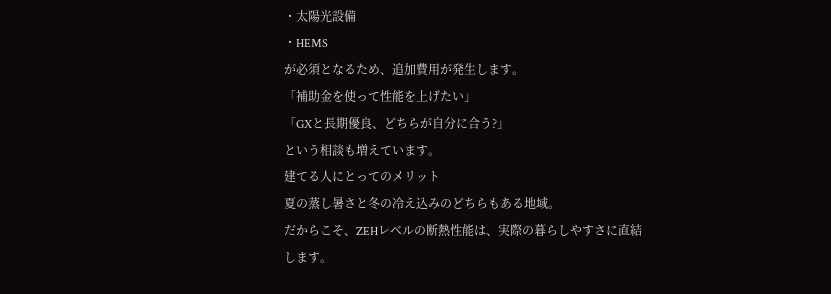・太陽光設備
・HEMS
が必須となるため、追加費用が発生します。
「補助金を使って性能を上げたい」
「GXと長期優良、どちらが自分に合う?」
という相談も増えています。
建てる人にとってのメリット
夏の蒸し暑さと冬の冷え込みのどちらもある地域。
だからこそ、ZEHレベルの断熱性能は、実際の暮らしやすさに直結します。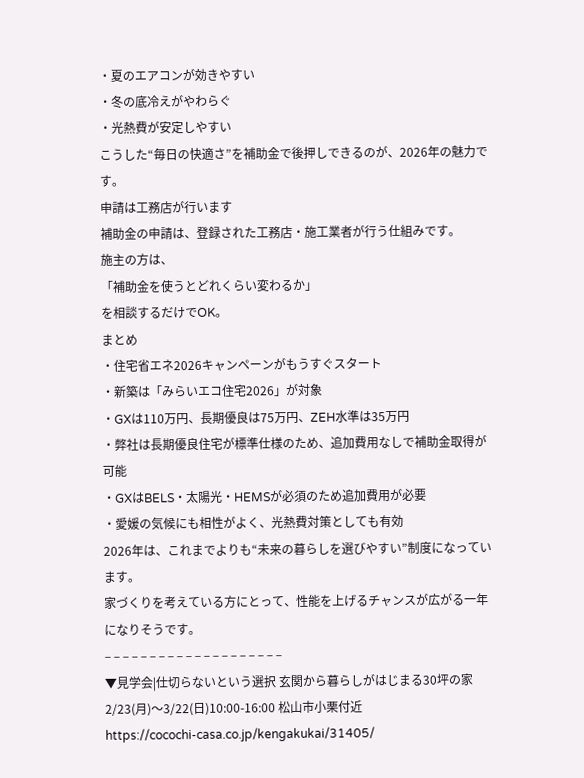・夏のエアコンが効きやすい
・冬の底冷えがやわらぐ
・光熱費が安定しやすい
こうした“毎日の快適さ”を補助金で後押しできるのが、2026年の魅力です。
申請は工務店が行います
補助金の申請は、登録された工務店・施工業者が行う仕組みです。
施主の方は、
「補助金を使うとどれくらい変わるか」
を相談するだけでOK。
まとめ
・住宅省エネ2026キャンペーンがもうすぐスタート
・新築は「みらいエコ住宅2026」が対象
・GXは110万円、長期優良は75万円、ZEH水準は35万円
・弊社は長期優良住宅が標準仕様のため、追加費用なしで補助金取得が可能
・GXはBELS・太陽光・HEMSが必須のため追加費用が必要
・愛媛の気候にも相性がよく、光熱費対策としても有効
2026年は、これまでよりも“未来の暮らしを選びやすい”制度になっています。
家づくりを考えている方にとって、性能を上げるチャンスが広がる一年になりそうです。
– – – – – – – – – – – – – – – – – – – –
▼見学会|仕切らないという選択 玄関から暮らしがはじまる30坪の家
2/23(月)〜3/22(日)10:00-16:00 松山市小栗付近
https://cocochi-casa.co.jp/kengakukai/31405/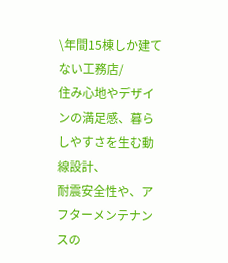\年間15棟しか建てない工務店/
住み心地やデザインの満足感、暮らしやすさを生む動線設計、
耐震安全性や、アフターメンテナンスの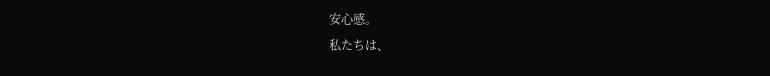安心感。
私たちは、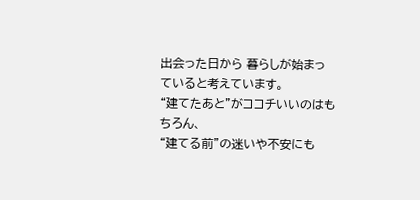出会った日から 暮らしが始まっていると考えています。
“建てたあと”がココチいいのはもちろん、
“建てる前”の迷いや不安にも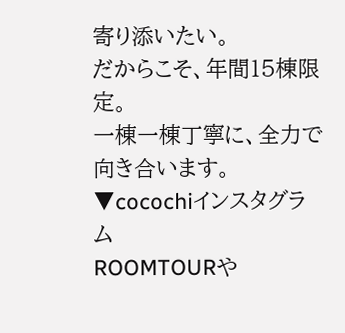寄り添いたい。
だからこそ、年間15棟限定。
一棟一棟丁寧に、全力で向き合います。
▼cocochiインスタグラム
ROOMTOURや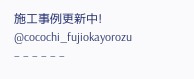施工事例更新中!
@cocochi_fujiokayorozu
– – – – – –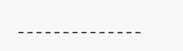– – – – – – – – – – – – – –